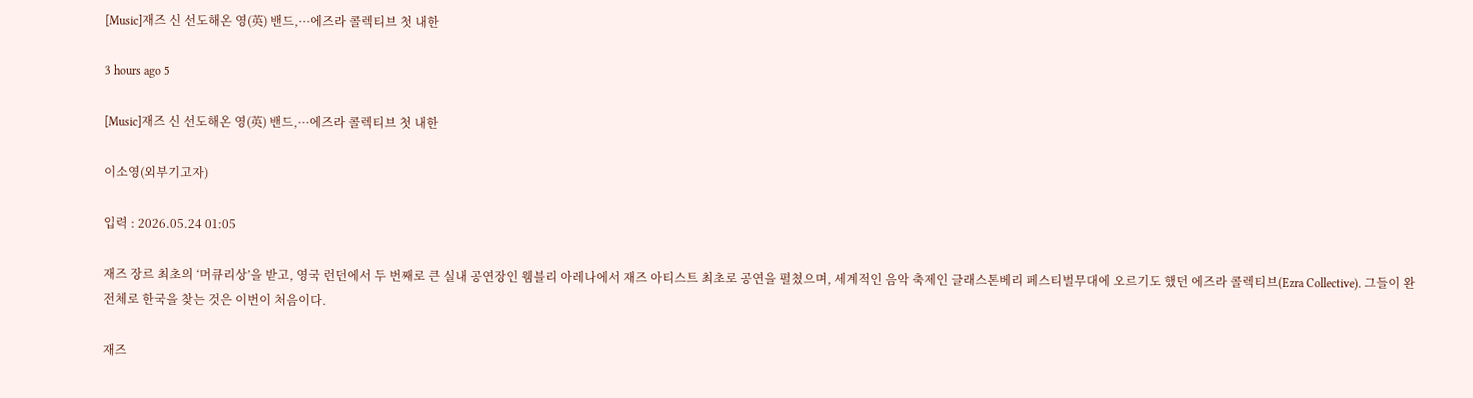[Music]재즈 신 선도해온 영(英) 밴드,···에즈라 콜렉티브 첫 내한

3 hours ago 5

[Music]재즈 신 선도해온 영(英) 밴드,···에즈라 콜렉티브 첫 내한

이소영(외부기고자)

입력 : 2026.05.24 01:05

재즈 장르 최초의 ‘머큐리상’을 받고, 영국 런던에서 두 번째로 큰 실내 공연장인 웸블리 아레나에서 재즈 아티스트 최초로 공연을 펼쳤으며, 세계적인 음악 축제인 글래스톤베리 페스티벌무대에 오르기도 했던 에즈라 콜렉티브(Ezra Collective). 그들이 완전체로 한국을 찾는 것은 이번이 처음이다.

재즈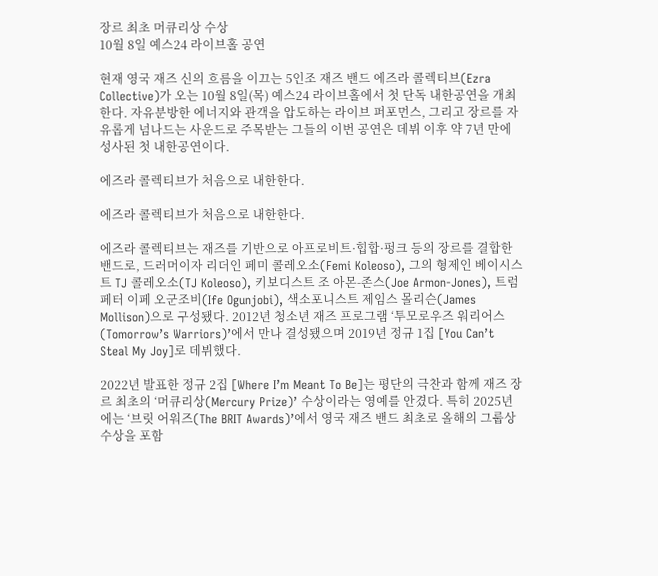장르 최초 머큐리상 수상
10월 8일 예스24 라이브홀 공연

현재 영국 재즈 신의 흐름을 이끄는 5인조 재즈 밴드 에즈라 콜렉티브(Ezra Collective)가 오는 10월 8일(목) 예스24 라이브홀에서 첫 단독 내한공연을 개최한다. 자유분방한 에너지와 관객을 압도하는 라이브 퍼포먼스, 그리고 장르를 자유롭게 넘나드는 사운드로 주목받는 그들의 이번 공연은 데뷔 이후 약 7년 만에 성사된 첫 내한공연이다.

에즈라 콜렉티브가 처음으로 내한한다.

에즈라 콜렉티브가 처음으로 내한한다.

에즈라 콜렉티브는 재즈를 기반으로 아프로비트·힙합·펑크 등의 장르를 결합한 밴드로, 드러머이자 리더인 페미 콜레오소(Femi Koleoso), 그의 형제인 베이시스트 TJ 콜레오소(TJ Koleoso), 키보디스트 조 아몬-존스(Joe Armon-Jones), 트럼페터 이페 오군조비(Ife Ogunjobi), 색소포니스트 제임스 몰리슨(James Mollison)으로 구성됐다. 2012년 청소년 재즈 프로그램 ‘투모로우즈 워리어스(Tomorrow’s Warriors)’에서 만나 결성됐으며 2019년 정규 1집 [You Can’t Steal My Joy]로 데뷔했다.

2022년 발표한 정규 2집 [Where I’m Meant To Be]는 평단의 극찬과 함께 재즈 장르 최초의 ‘머큐리상(Mercury Prize)’ 수상이라는 영예를 안겼다. 특히 2025년에는 ‘브릿 어워즈(The BRIT Awards)’에서 영국 재즈 밴드 최초로 올해의 그룹상 수상을 포함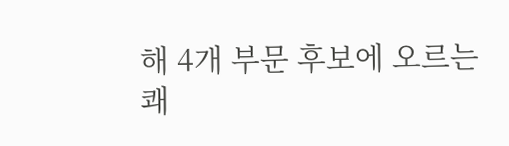해 4개 부문 후보에 오르는 쾌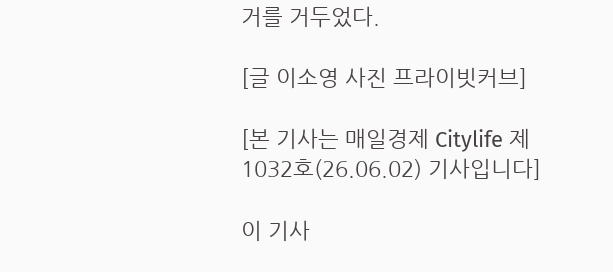거를 거두었다.

[글 이소영 사진 프라이빗커브]

[본 기사는 매일경제 Citylife 제1032호(26.06.02) 기사입니다]

이 기사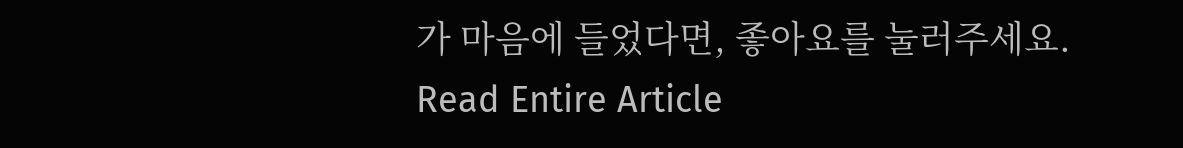가 마음에 들었다면, 좋아요를 눌러주세요.
Read Entire Article